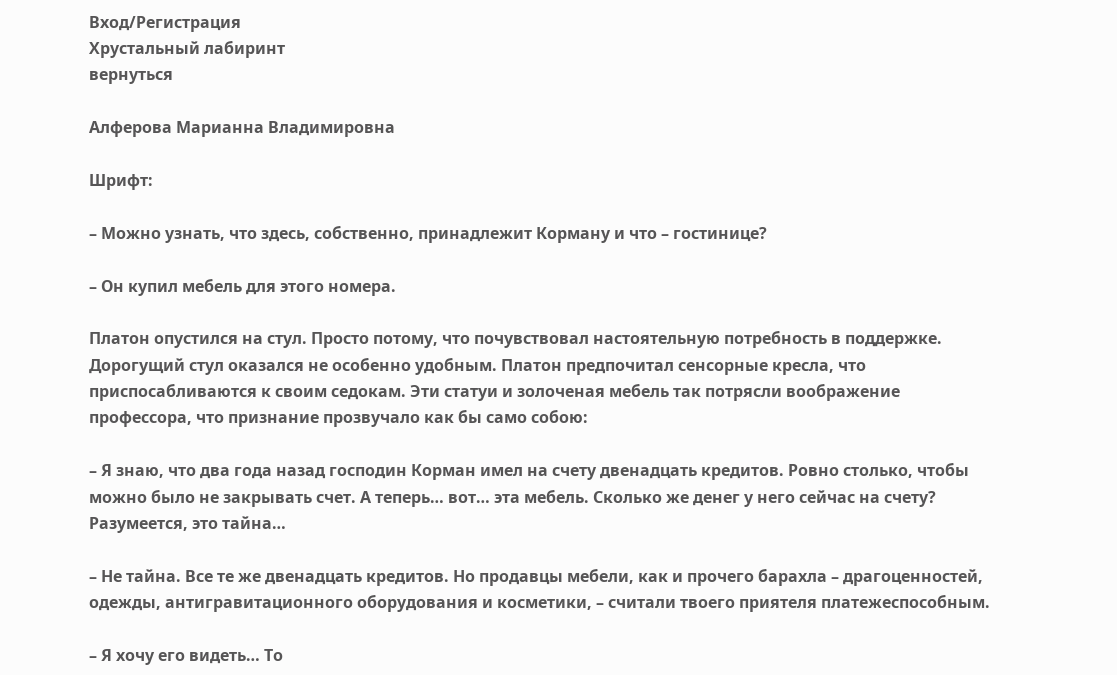Вход/Регистрация
Хрустальный лабиринт
вернуться

Алферова Марианна Владимировна

Шрифт:

– Можно узнать, что здесь, собственно, принадлежит Корману и что – гостинице?

– Он купил мебель для этого номера.

Платон опустился на стул. Просто потому, что почувствовал настоятельную потребность в поддержке. Дорогущий стул оказался не особенно удобным. Платон предпочитал сенсорные кресла, что приспосабливаются к своим седокам. Эти статуи и золоченая мебель так потрясли воображение профессора, что признание прозвучало как бы само собою:

– Я знаю, что два года назад господин Корман имел на счету двенадцать кредитов. Ровно столько, чтобы можно было не закрывать счет. А теперь… вот… эта мебель. Сколько же денег у него сейчас на счету? Разумеется, это тайна…

– Не тайна. Все те же двенадцать кредитов. Но продавцы мебели, как и прочего барахла – драгоценностей, одежды, антигравитационного оборудования и косметики, – считали твоего приятеля платежеспособным.

– Я хочу его видеть… То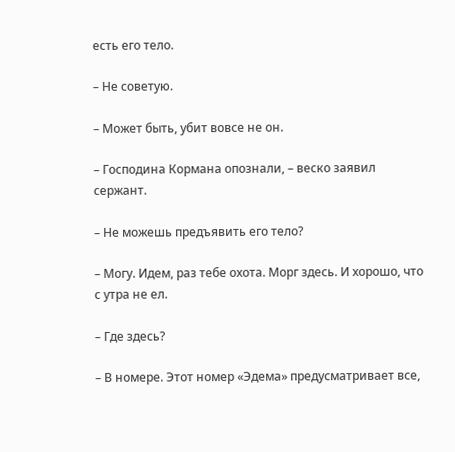есть его тело.

– Не советую.

– Может быть, убит вовсе не он.

– Господина Кормана опознали, – веско заявил сержант.

– Не можешь предъявить его тело?

– Могу. Идем, раз тебе охота. Морг здесь. И хорошо, что с утра не ел.

– Где здесь?

– В номере. Этот номер «Эдема» предусматривает все,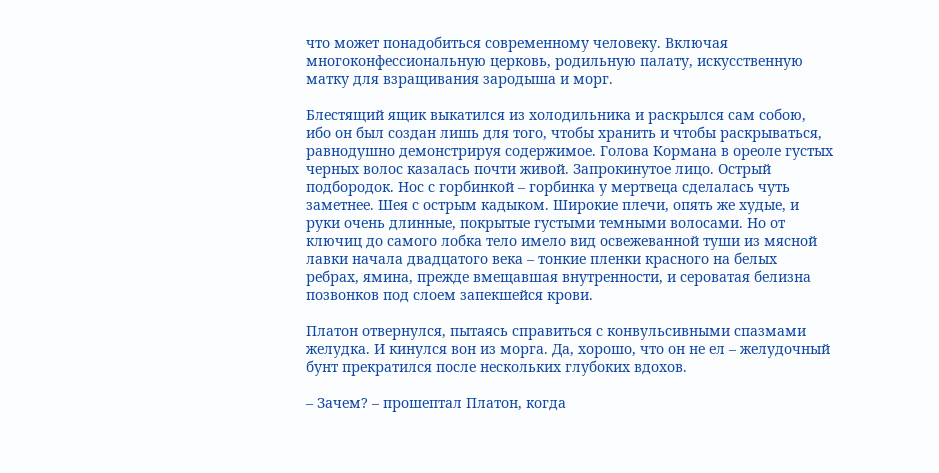что может понадобиться современному человеку. Включая многоконфессиональную церковь, родильную палату, искусственную матку для взращивания зародыша и морг.

Блестящий ящик выкатился из холодильника и раскрылся сам собою, ибо он был создан лишь для того, чтобы хранить и чтобы раскрываться, равнодушно демонстрируя содержимое. Голова Кормана в ореоле густых черных волос казалась почти живой. Запрокинутое лицо. Острый подбородок. Нос с горбинкой – горбинка у мертвеца сделалась чуть заметнее. Шея с острым кадыком. Широкие плечи, опять же худые, и руки очень длинные, покрытые густыми темными волосами. Но от ключиц до самого лобка тело имело вид освежеванной туши из мясной лавки начала двадцатого века – тонкие пленки красного на белых ребрах, ямина, прежде вмещавшая внутренности, и сероватая белизна позвонков под слоем запекшейся крови.

Платон отвернулся, пытаясь справиться с конвульсивными спазмами желудка. И кинулся вон из морга. Да, хорошо, что он не ел – желудочный бунт прекратился после нескольких глубоких вдохов.

– Зачем? – прошептал Платон, когда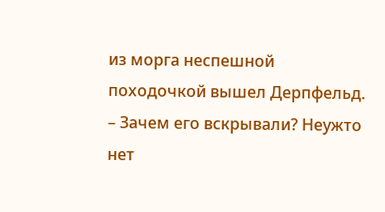из морга неспешной походочкой вышел Дерпфельд. – Зачем его вскрывали? Неужто нет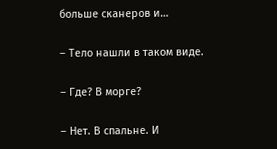больше сканеров и…

– Тело нашли в таком виде.

– Где? В морге?

– Нет. В спальне. И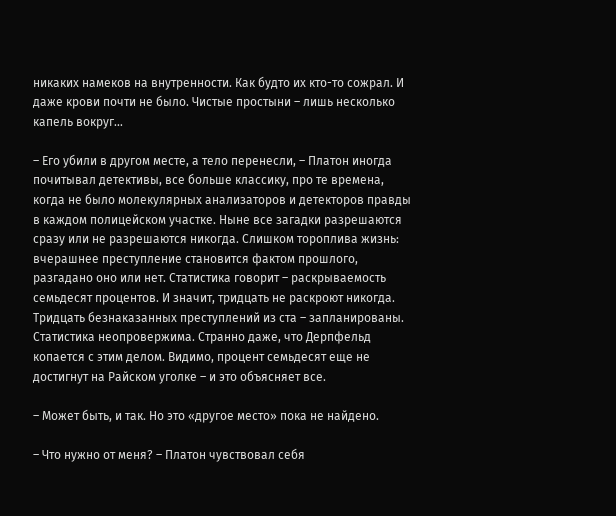никаких намеков на внутренности. Как будто их кто-то сожрал. И даже крови почти не было. Чистые простыни – лишь несколько капель вокруг…

– Его убили в другом месте, а тело перенесли, – Платон иногда почитывал детективы, все больше классику, про те времена, когда не было молекулярных анализаторов и детекторов правды в каждом полицейском участке. Ныне все загадки разрешаются сразу или не разрешаются никогда. Слишком тороплива жизнь: вчерашнее преступление становится фактом прошлого, разгадано оно или нет. Статистика говорит – раскрываемость семьдесят процентов. И значит, тридцать не раскроют никогда. Тридцать безнаказанных преступлений из ста – запланированы. Статистика неопровержима. Странно даже, что Дерпфельд копается с этим делом. Видимо, процент семьдесят еще не достигнут на Райском уголке – и это объясняет все.

– Может быть, и так. Но это «другое место» пока не найдено.

– Что нужно от меня? – Платон чувствовал себя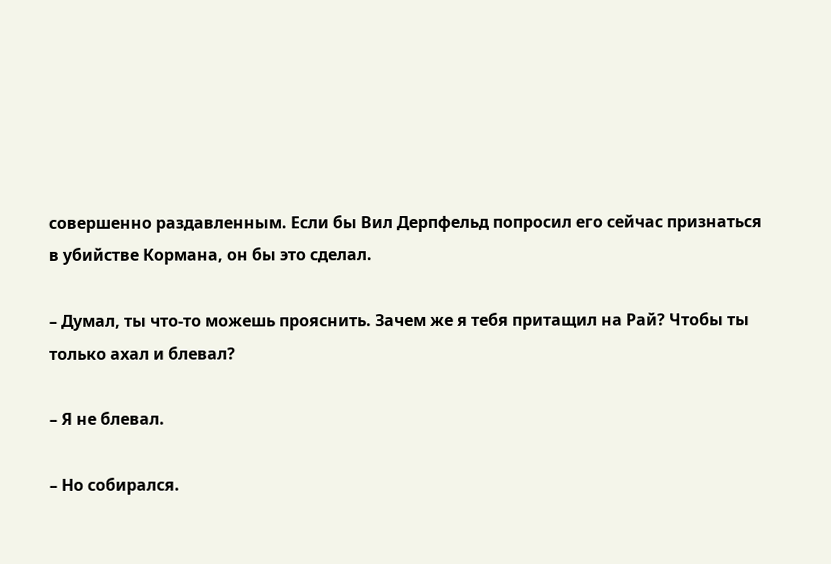совершенно раздавленным. Если бы Вил Дерпфельд попросил его сейчас признаться в убийстве Кормана, он бы это сделал.

– Думал, ты что-то можешь прояснить. Зачем же я тебя притащил на Рай? Чтобы ты только ахал и блевал?

– Я не блевал.

– Но собирался.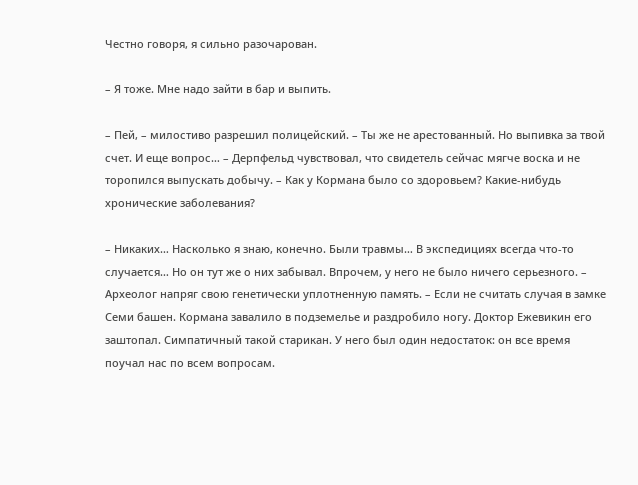Честно говоря, я сильно разочарован.

– Я тоже. Мне надо зайти в бар и выпить.

– Пей, – милостиво разрешил полицейский. – Ты же не арестованный. Но выпивка за твой счет. И еще вопрос… – Дерпфельд чувствовал, что свидетель сейчас мягче воска и не торопился выпускать добычу. – Как у Кормана было со здоровьем? Какие-нибудь хронические заболевания?

– Никаких… Насколько я знаю, конечно. Были травмы… В экспедициях всегда что-то случается… Но он тут же о них забывал. Впрочем, у него не было ничего серьезного. – Археолог напряг свою генетически уплотненную память. – Если не считать случая в замке Семи башен. Кормана завалило в подземелье и раздробило ногу. Доктор Ежевикин его заштопал. Симпатичный такой старикан. У него был один недостаток: он все время поучал нас по всем вопросам.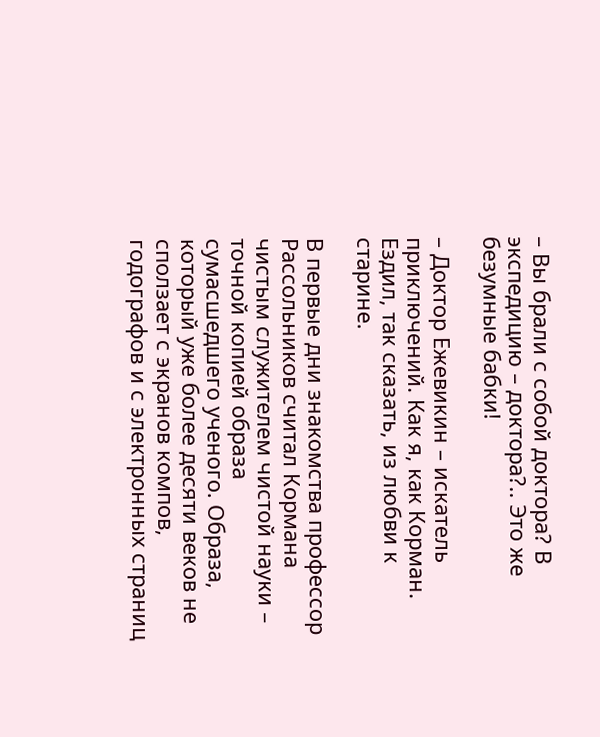– Вы брали с собой доктора? В экспедицию – доктора?.. Это же безумные бабки!

– Доктор Ежевикин – искатель приключений. Как я, как Корман. Ездил, так сказать, из любви к старине.

В первые дни знакомства профессор Рассольников считал Кормана чистым служителем чистой науки – точной копией образа сумасшедшего ученого. Образа, который уже более десяти веков не сползает с экранов компов, годографов и с электронных страниц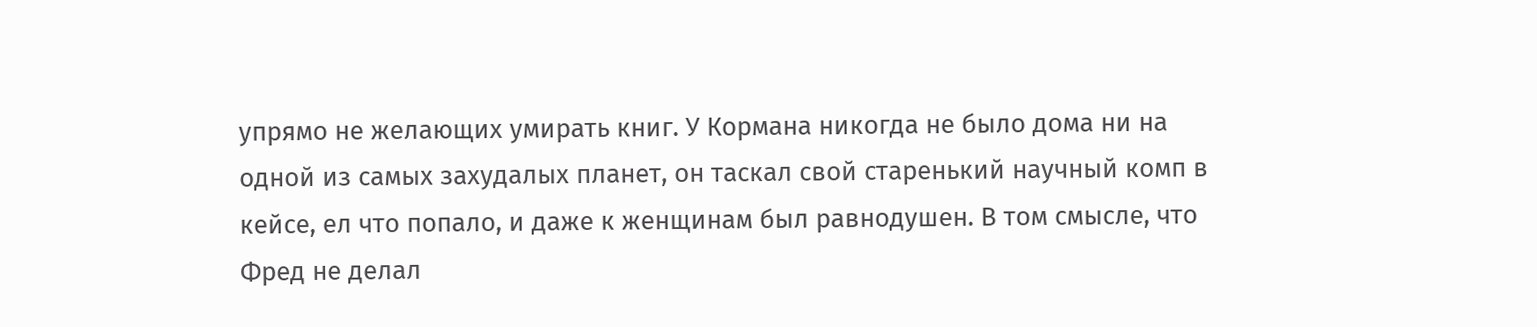упрямо не желающих умирать книг. У Кормана никогда не было дома ни на одной из самых захудалых планет, он таскал свой старенький научный комп в кейсе, ел что попало, и даже к женщинам был равнодушен. В том смысле, что Фред не делал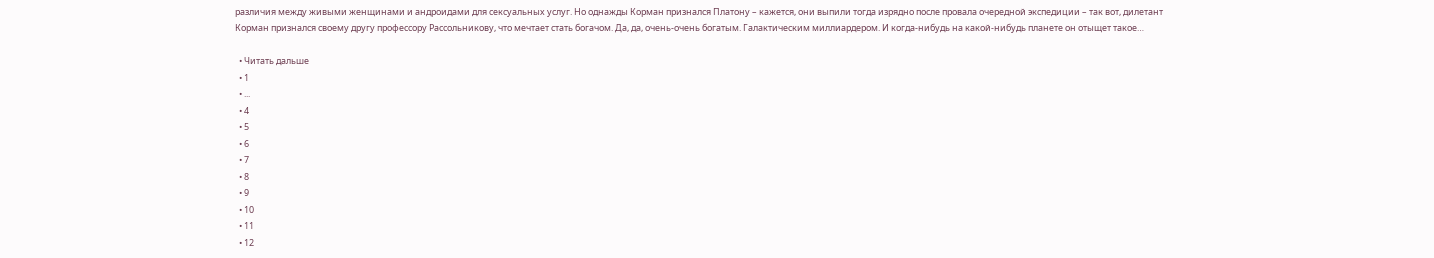различия между живыми женщинами и андроидами для сексуальных услуг. Но однажды Корман признался Платону – кажется, они выпили тогда изрядно после провала очередной экспедиции – так вот, дилетант Корман признался своему другу профессору Рассольникову, что мечтает стать богачом. Да, да, очень-очень богатым. Галактическим миллиардером. И когда-нибудь на какой-нибудь планете он отыщет такое…

  • Читать дальше
  • 1
  • ...
  • 4
  • 5
  • 6
  • 7
  • 8
  • 9
  • 10
  • 11
  • 12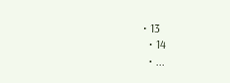• 13
  • 14
  • ...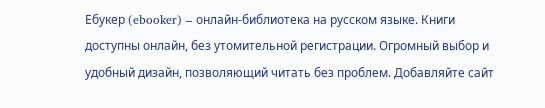Ебукер (ebooker) – онлайн-библиотека на русском языке. Книги доступны онлайн, без утомительной регистрации. Огромный выбор и удобный дизайн, позволяющий читать без проблем. Добавляйте сайт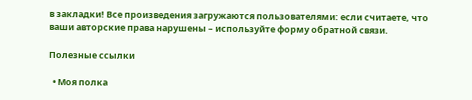в закладки! Все произведения загружаются пользователями: если считаете, что ваши авторские права нарушены – используйте форму обратной связи.

Полезные ссылки

  • Моя полка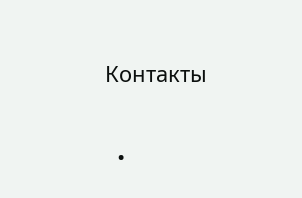Контакты

  •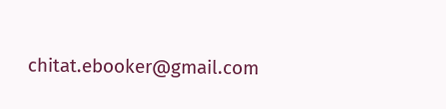chitat.ebooker@gmail.com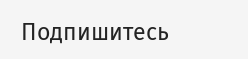Подпишитесь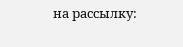на рассылку: